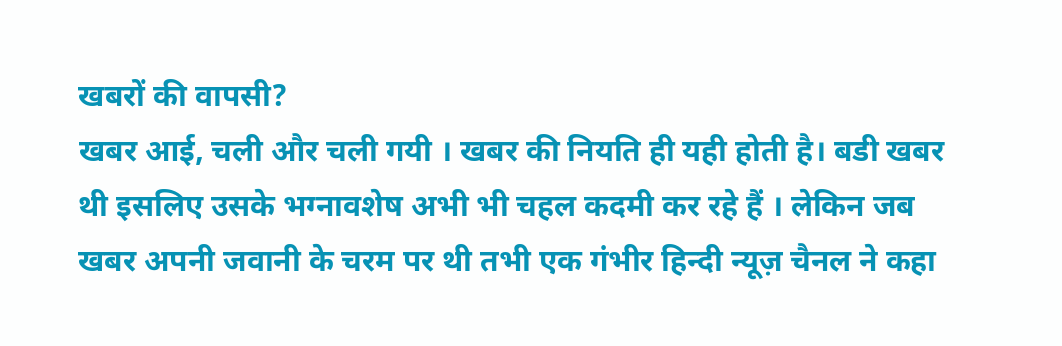खबरों की वापसी?
खबर आई, चली और चली गयी । खबर की नियति ही यही होती है। बडी खबर थी इसलिए उसके भग्नावशेष अभी भी चहल कदमी कर रहे हैं । लेकिन जब खबर अपनी जवानी के चरम पर थी तभी एक गंभीर हिन्दी न्यूज़ चैनल ने कहा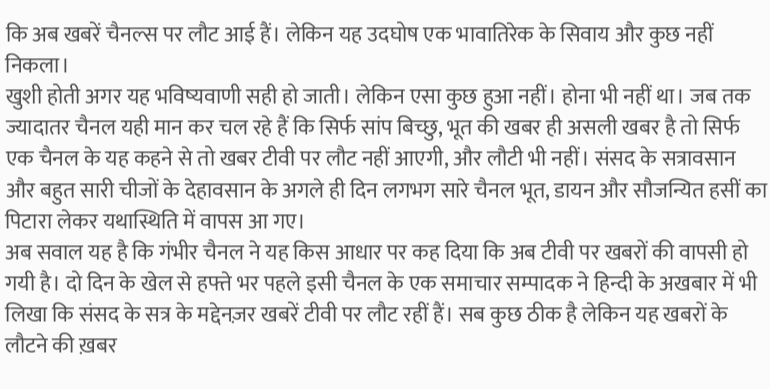कि अब खबरें चैनल्स पर लौट आई हैं। लेकिन यह उदघोष एक भावातिरेक के सिवाय और कुछ नहीं निकला।
खुशी होती अगर यह भविष्यवाणी सही हो जाती। लेकिन एसा कुछ हुआ नहीं। होना भी नहीं था। जब तक ज्यादातर चैनल यही मान कर चल रहे हैं कि सिर्फ सांप बिच्छु, भूत की खबर ही असली खबर है तो सिर्फ एक चैनल के यह कहने से तो खबर टीवी पर लौट नहीं आएगी, और लौटी भी नहीं। संसद के सत्रावसान और बहुत सारी चीजों के देहावसान के अगले ही दिन लगभग सारे चैनल भूत, डायन और सौजन्यित हसीं का पिटारा लेकर यथास्थिति में वापस आ गए।
अब सवाल यह है कि गंभीर चैनल ने यह किस आधार पर कह दिया कि अब टीवी पर खबरों की वापसी हो गयी है। दो दिन के खेल से हफ्ते भर पहले इसी चैनल के एक समाचार सम्पादक ने हिन्दी के अखबार में भी लिखा कि संसद के सत्र के मद्देनज़र खबरें टीवी पर लौट रहीं हैं। सब कुछ ठीक है लेकिन यह खबरों के लौटने की ख़बर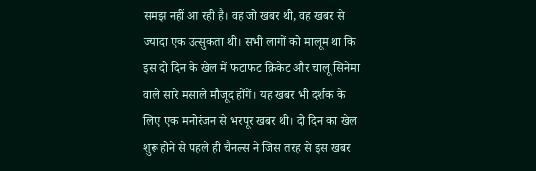समझ नहीं आ रही है। वह जो खबर थी, वह खबर से ज्यादा एक उत्सुकता थी। सभी लागों को मालूम था कि इस दो दिन के खेल में फटाफट क्रिकेट और चालू सिनेमा वाले सारे मसाले मौजूद होंगें। यह खबर भी दर्शक के लिए एक मनोरंजन से भरपूर खबर थी। दो दिन का खेल शुरू होने से पहले ही चैनल्स ने जिस तरह से इस खबर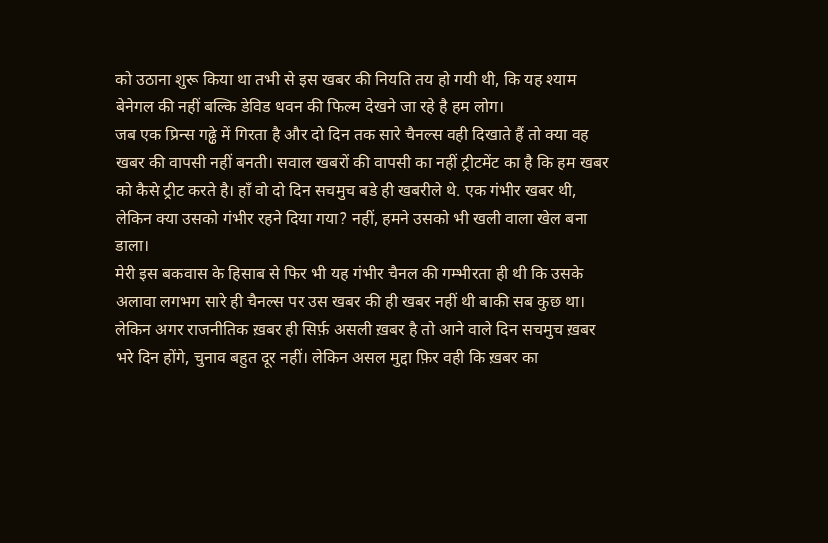को उठाना शुरू किया था तभी से इस खबर की नियति तय हो गयी थी, कि यह श्याम बेनेगल की नहीं बल्कि डेविड धवन की फिल्म देखने जा रहे है हम लोग।
जब एक प्रिन्स गढ्ढे में गिरता है और दो दिन तक सारे चैनल्स वही दिखाते हैं तो क्या वह खबर की वापसी नहीं बनती। सवाल खबरों की वापसी का नहीं ट्रीटमेंट का है कि हम खबर को कैसे ट्रीट करते है। हाँ वो दो दिन सचमुच बडे ही खबरीले थे. एक गंभीर खबर थी, लेकिन क्या उसको गंभीर रहने दिया गया? नहीं, हमने उसको भी खली वाला खेल बना डाला।
मेरी इस बकवास के हिसाब से फिर भी यह गंभीर चैनल की गम्भीरता ही थी कि उसके अलावा लगभग सारे ही चैनल्स पर उस खबर की ही खबर नहीं थी बाकी सब कुछ था। लेकिन अगर राजनीतिक ख़बर ही सिर्फ़ असली ख़बर है तो आने वाले दिन सचमुच ख़बर भरे दिन होंगे, चुनाव बहुत दूर नहीं। लेकिन असल मुद्दा फ़िर वही कि ख़बर का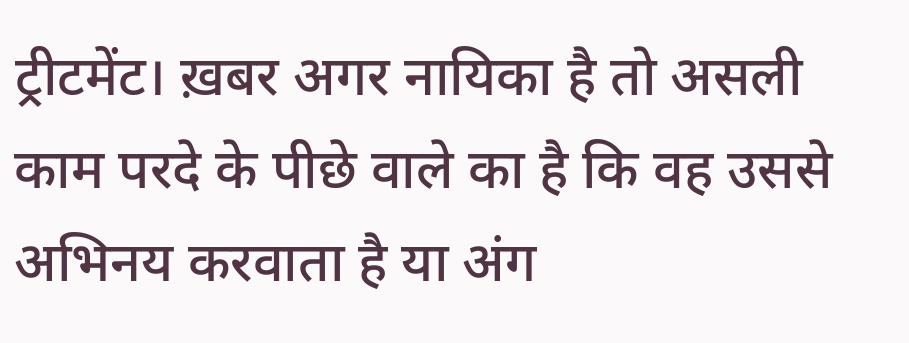ट्रीटमेंट। ख़बर अगर नायिका है तो असली काम परदे के पीछे वाले का है कि वह उससे अभिनय करवाता है या अंग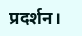प्रदर्शन।